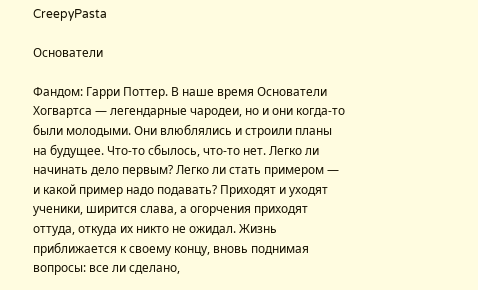CreepyPasta

Основатели

Фандом: Гарри Поттер. В наше время Основатели Хогвартса — легендарные чародеи, но и они когда-то были молодыми. Они влюблялись и строили планы на будущее. Что-то сбылось, что-то нет. Легко ли начинать дело первым? Легко ли стать примером — и какой пример надо подавать? Приходят и уходят ученики, ширится слава, а огорчения приходят оттуда, откуда их никто не ожидал. Жизнь приближается к своему концу, вновь поднимая вопросы: все ли сделано,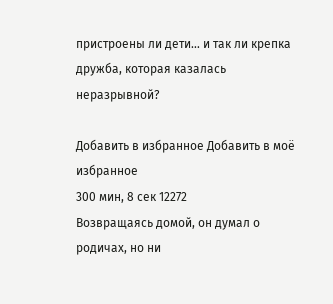пристроены ли дети… и так ли крепка дружба, которая казалась неразрывной?

Добавить в избранное Добавить в моё избранное
300 мин, 8 сек 12272
Возвращаясь домой, он думал о родичах, но ни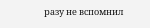разу не вспомнил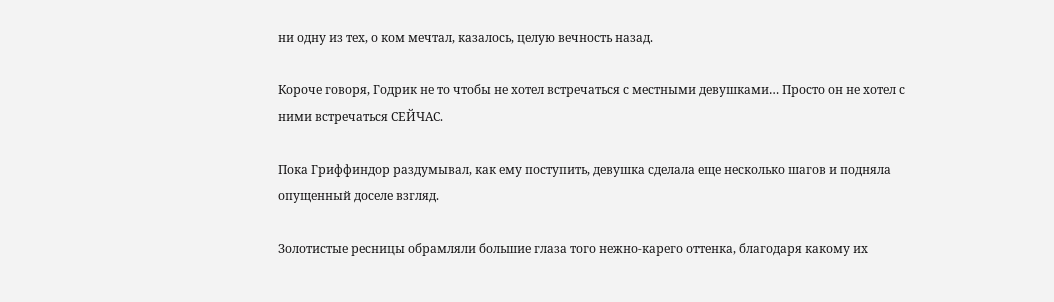ни одну из тех, о ком мечтал, казалось, целую вечность назад.

Короче говоря, Годрик не то чтобы не хотел встречаться с местными девушками… Просто он не хотел с ними встречаться СЕЙЧАС.

Пока Гриффиндор раздумывал, как ему поступить, девушка сделала еще несколько шагов и подняла опущенный доселе взгляд.

Золотистые ресницы обрамляли большие глаза того нежно-карего оттенка, благодаря какому их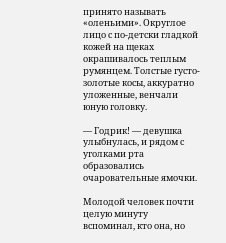принято называть «оленьими». Округлое лицо с по-детски гладкой кожей на щеках окрашивалось теплым румянцем. Толстые густо-золотые косы, аккуратно уложенные, венчали юную головку.

— Годрик! — девушка улыбнулась, и рядом с уголками рта образовались очаровательные ямочки.

Молодой человек почти целую минуту вспоминал, кто она, но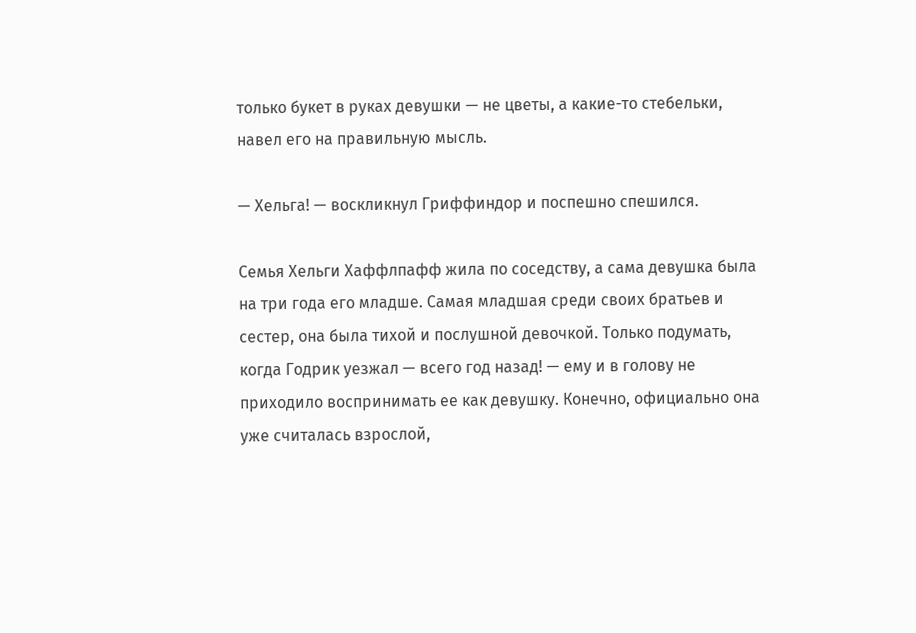только букет в руках девушки — не цветы, а какие-то стебельки, навел его на правильную мысль.

— Хельга! — воскликнул Гриффиндор и поспешно спешился.

Семья Хельги Хаффлпафф жила по соседству, а сама девушка была на три года его младше. Самая младшая среди своих братьев и сестер, она была тихой и послушной девочкой. Только подумать, когда Годрик уезжал — всего год назад! — ему и в голову не приходило воспринимать ее как девушку. Конечно, официально она уже считалась взрослой,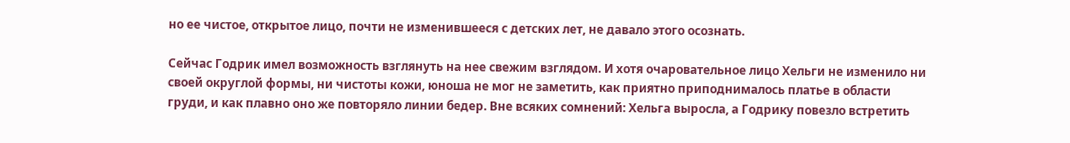но ее чистое, открытое лицо, почти не изменившееся с детских лет, не давало этого осознать.

Сейчас Годрик имел возможность взглянуть на нее свежим взглядом. И хотя очаровательное лицо Хельги не изменило ни своей округлой формы, ни чистоты кожи, юноша не мог не заметить, как приятно приподнималось платье в области груди, и как плавно оно же повторяло линии бедер. Вне всяких сомнений: Хельга выросла, а Годрику повезло встретить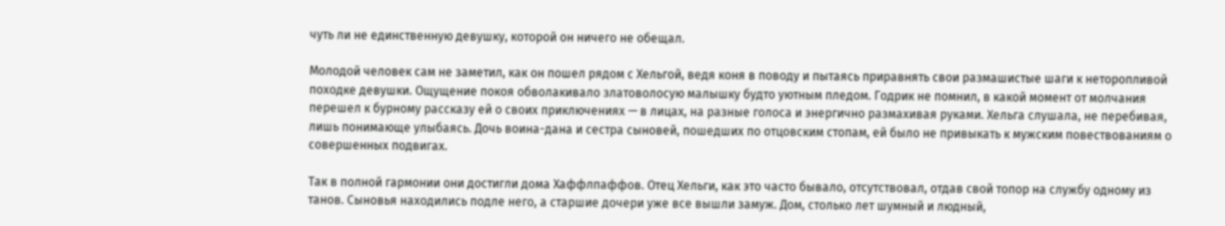чуть ли не единственную девушку, которой он ничего не обещал.

Молодой человек сам не заметил, как он пошел рядом с Хельгой, ведя коня в поводу и пытаясь приравнять свои размашистые шаги к неторопливой походке девушки. Ощущение покоя обволакивало златоволосую малышку будто уютным пледом. Годрик не помнил, в какой момент от молчания перешел к бурному рассказу ей о своих приключениях — в лицах, на разные голоса и энергично размахивая руками. Хельга слушала, не перебивая, лишь понимающе улыбаясь. Дочь воина-дана и сестра сыновей, пошедших по отцовским стопам, ей было не привыкать к мужским повествованиям о совершенных подвигах.

Так в полной гармонии они достигли дома Хаффлпаффов. Отец Хельги, как это часто бывало, отсутствовал, отдав свой топор на службу одному из танов. Сыновья находились подле него, а старшие дочери уже все вышли замуж. Дом, столько лет шумный и людный,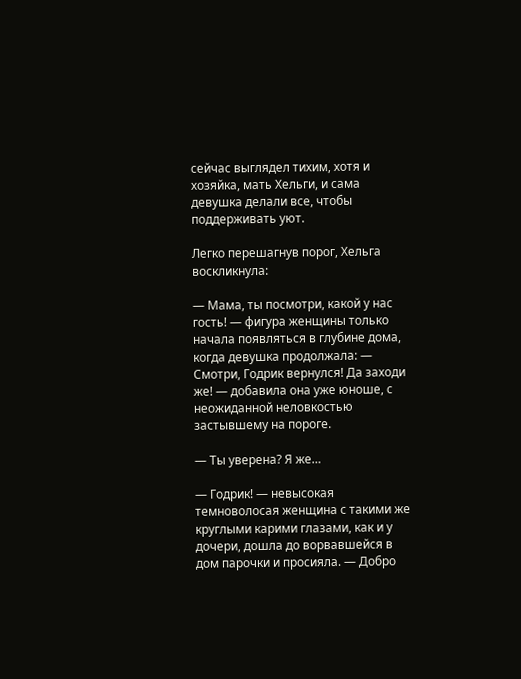сейчас выглядел тихим, хотя и хозяйка, мать Хельги, и сама девушка делали все, чтобы поддерживать уют.

Легко перешагнув порог, Хельга воскликнула:

— Мама, ты посмотри, какой у нас гость! — фигура женщины только начала появляться в глубине дома, когда девушка продолжала: — Смотри, Годрик вернулся! Да заходи же! — добавила она уже юноше, с неожиданной неловкостью застывшему на пороге.

— Ты уверена? Я же…

— Годрик! — невысокая темноволосая женщина с такими же круглыми карими глазами, как и у дочери, дошла до ворвавшейся в дом парочки и просияла. — Добро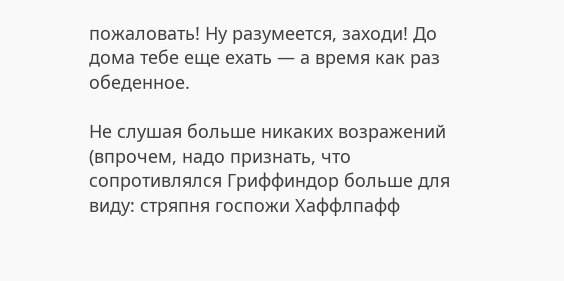пожаловать! Ну разумеется, заходи! До дома тебе еще ехать — а время как раз обеденное.

Не слушая больше никаких возражений (впрочем, надо признать, что сопротивлялся Гриффиндор больше для виду: стряпня госпожи Хаффлпафф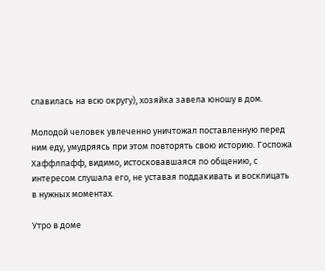славилась на всю округу), хозяйка завела юношу в дом.

Молодой человек увлеченно уничтожал поставленную перед ним еду, умудряясь при этом повторять свою историю. Госпожа Хаффлпафф, видимо, истосковавшаяся по общению, с интересом слушала его, не уставая поддакивать и восклицать в нужных моментах.

Утро в доме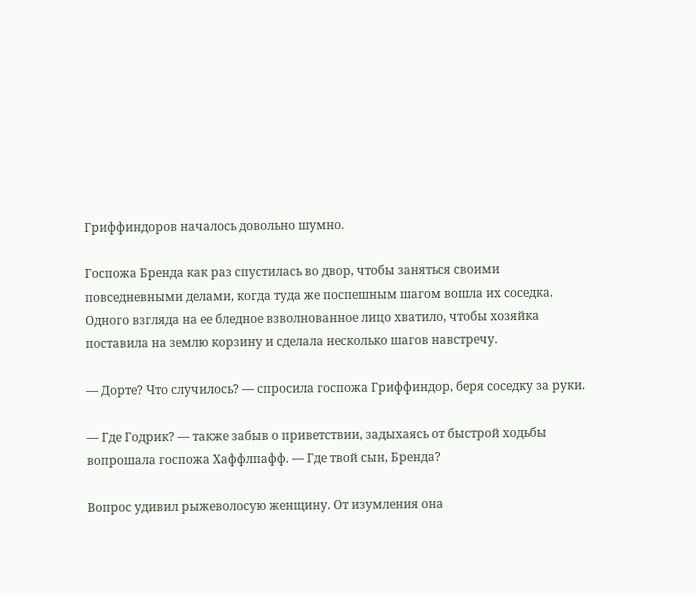Гриффиндоров началось довольно шумно.

Госпожа Бренда как раз спустилась во двор, чтобы заняться своими повседневными делами, когда туда же поспешным шагом вошла их соседка. Одного взгляда на ее бледное взволнованное лицо хватило, чтобы хозяйка поставила на землю корзину и сделала несколько шагов навстречу.

— Дорте? Что случилось? — спросила госпожа Гриффиндор, беря соседку за руки.

— Где Годрик? — также забыв о приветствии, задыхаясь от быстрой ходьбы вопрошала госпожа Хаффлпафф. — Где твой сын, Бренда?

Вопрос удивил рыжеволосую женщину. От изумления она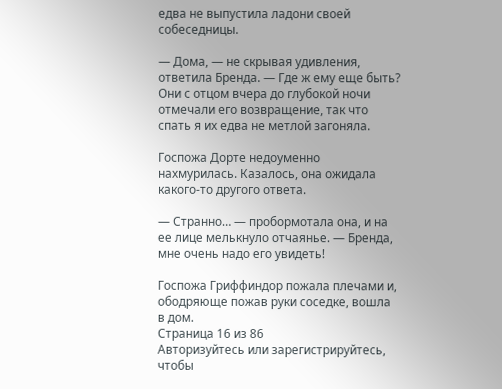едва не выпустила ладони своей собеседницы.

— Дома, — не скрывая удивления, ответила Бренда. — Где ж ему еще быть? Они с отцом вчера до глубокой ночи отмечали его возвращение, так что спать я их едва не метлой загоняла.

Госпожа Дорте недоуменно нахмурилась. Казалось, она ожидала какого-то другого ответа.

— Странно… — пробормотала она, и на ее лице мелькнуло отчаянье. — Бренда, мне очень надо его увидеть!

Госпожа Гриффиндор пожала плечами и, ободряюще пожав руки соседке, вошла в дом.
Страница 16 из 86
Авторизуйтесь или зарегистрируйтесь, чтобы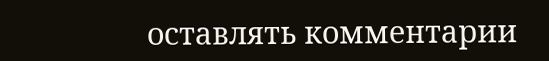оставлять комментарии